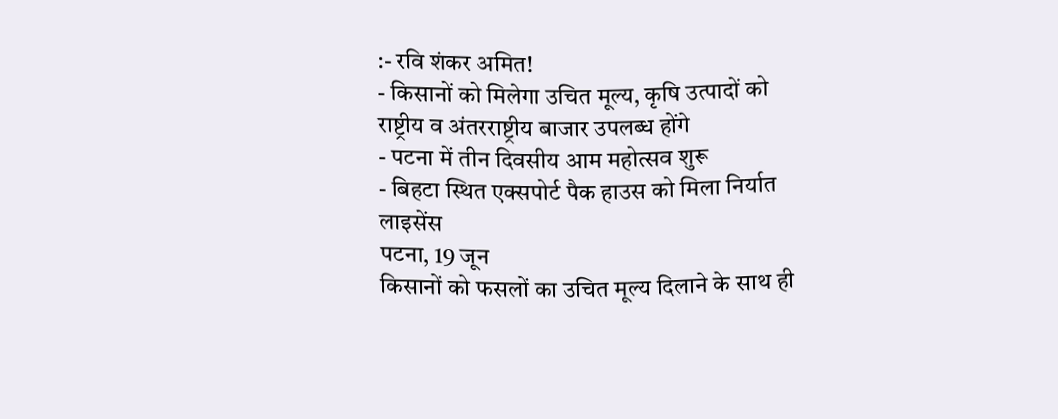:- रवि शंकर अमित!
- किसानों को मिलेगा उचित मूल्य, कृषि उत्पादों को राष्ट्रीय व अंतरराष्ट्रीय बाजार उपलब्ध होंगे
- पटना में तीन दिवसीय आम महोत्सव शुरू
- बिहटा स्थित एक्सपोर्ट पैक हाउस को मिला निर्यात लाइसेंस
पटना, 19 जून
किसानों को फसलों का उचित मूल्य दिलाने के साथ ही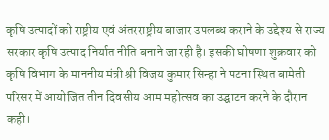कृषि उत्पादों को राष्ट्रीय एवं अंतरराष्ट्रीय बाजार उपलब्ध कराने के उद्देश्य से राज्य सरकार कृषि उत्पाद निर्यात नीति बनाने जा रही है। इसकी घोषणा शुक्रवार को कृषि विभाग के माननीय मंत्री श्री विजय कुमार सिन्हा ने पटना स्थित बामेती परिसर में आयोजित तीन दिवसीय आम महोत्सव का उद्घाटन करने के दौरान कही।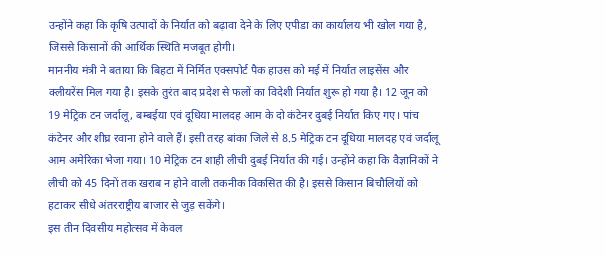उन्होंने कहा कि कृषि उत्पादों के निर्यात को बढ़ावा देने के लिए एपीडा का कार्यालय भी खोल गया है, जिससे किसानों की आर्थिक स्थिति मजबूत होगी।
माननीय मंत्री ने बताया कि बिहटा में निर्मित एक्सपोर्ट पैक हाउस को मई में निर्यात लाइसेंस और क्लीयरेंस मिल गया है। इसके तुरंत बाद प्रदेश से फलों का विदेशी निर्यात शुरू हो गया है। 12 जून को 19 मेट्रिक टन जर्दालू, बम्बईया एवं दूधिया मालदह आम के दो कंटेनर दुबई निर्यात किए गए। पांच कंटेनर और शीघ्र रवाना होने वाले हैं। इसी तरह बांका जिले से 8.5 मेट्रिक टन दूधिया मालदह एवं जर्दालू आम अमेरिका भेजा गया। 10 मेट्रिक टन शाही लीची दुबई निर्यात की गई। उन्होंने कहा कि वैज्ञानिकों ने लीची को 45 दिनों तक खराब न होने वाली तकनीक विकसित की है। इससे किसान बिचौलियों को हटाकर सीधे अंतरराष्ट्रीय बाजार से जुड़ सकेंगे।
इस तीन दिवसीय महोत्सव में केवल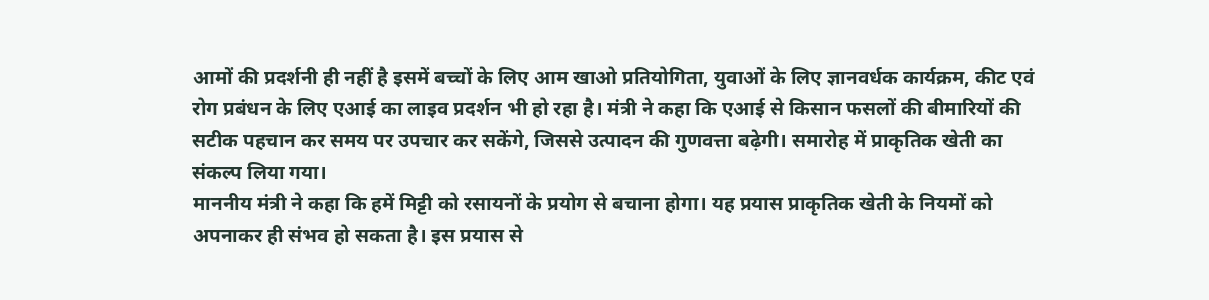आमों की प्रदर्शनी ही नहीं है इसमें बच्चों के लिए आम खाओ प्रतियोगिता, युवाओं के लिए ज्ञानवर्धक कार्यक्रम, कीट एवं रोग प्रबंधन के लिए एआई का लाइव प्रदर्शन भी हो रहा है। मंत्री ने कहा कि एआई से किसान फसलों की बीमारियों की सटीक पहचान कर समय पर उपचार कर सकेंगे, जिससे उत्पादन की गुणवत्ता बढ़ेगी। समारोह में प्राकृतिक खेती का संकल्प लिया गया।
माननीय मंत्री ने कहा कि हमें मिट्टी को रसायनों के प्रयोग से बचाना होगा। यह प्रयास प्राकृतिक खेती के नियमों को अपनाकर ही संभव हो सकता है। इस प्रयास से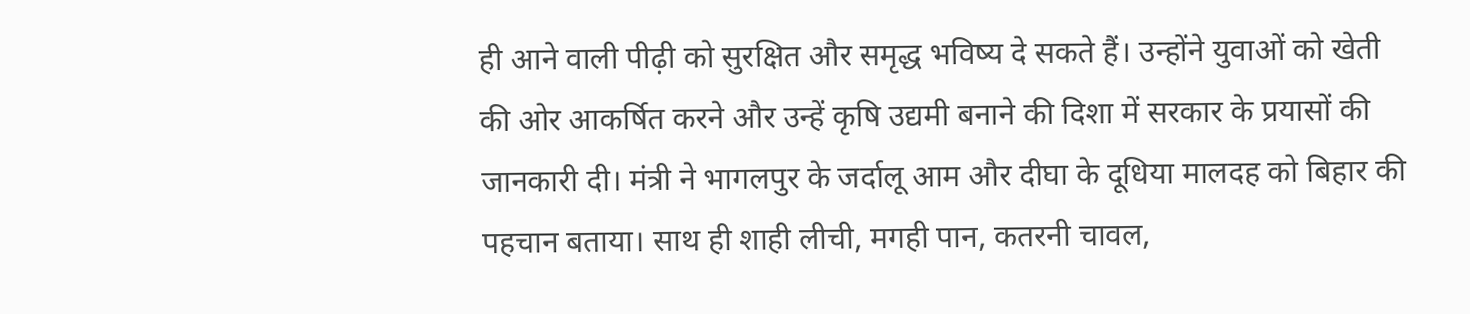ही आने वाली पीढ़ी को सुरक्षित और समृद्ध भविष्य दे सकते हैं। उन्होंने युवाओं को खेती की ओर आकर्षित करने और उन्हें कृषि उद्यमी बनाने की दिशा में सरकार के प्रयासों की जानकारी दी। मंत्री ने भागलपुर के जर्दालू आम और दीघा के दूधिया मालदह को बिहार की पहचान बताया। साथ ही शाही लीची, मगही पान, कतरनी चावल,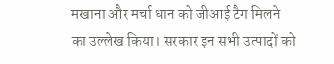मखाना और मर्चा धान को जीआई टैग मिलने का उल्लेख किया। सरकार इन सभी उत्पादों को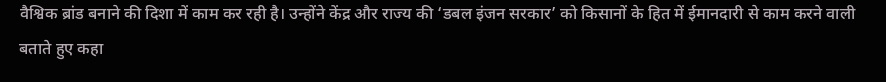वैश्विक ब्रांड बनाने की दिशा में काम कर रही है। उन्होंने केंद्र और राज्य की ‘डबल इंजन सरकार’ को किसानों के हित में ईमानदारी से काम करने वाली बताते हुए कहा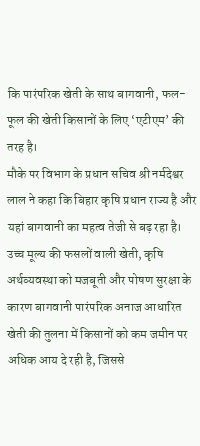कि पारंपरिक खेती के साथ बागवानी, फल-फूल की खेती किसानों के लिए ‘एटीएम’ की तरह है।
मौके पर विभाग के प्रधान सचिव श्री नर्मदेश्वर लाल ने कहा कि बिहार कृषि प्रधान राज्य है और यहां बागवानी का महत्व तेजी से बढ़ रहा है। उच्च मूल्य की फसलों वाली खेती, कृषि अर्थव्यवस्था को मजबूती और पोषण सुरक्षा के कारण बागवानी पारंपरिक अनाज आधारित खेती की तुलना में किसानों को कम जमीन पर अधिक आय दे रही है, जिससे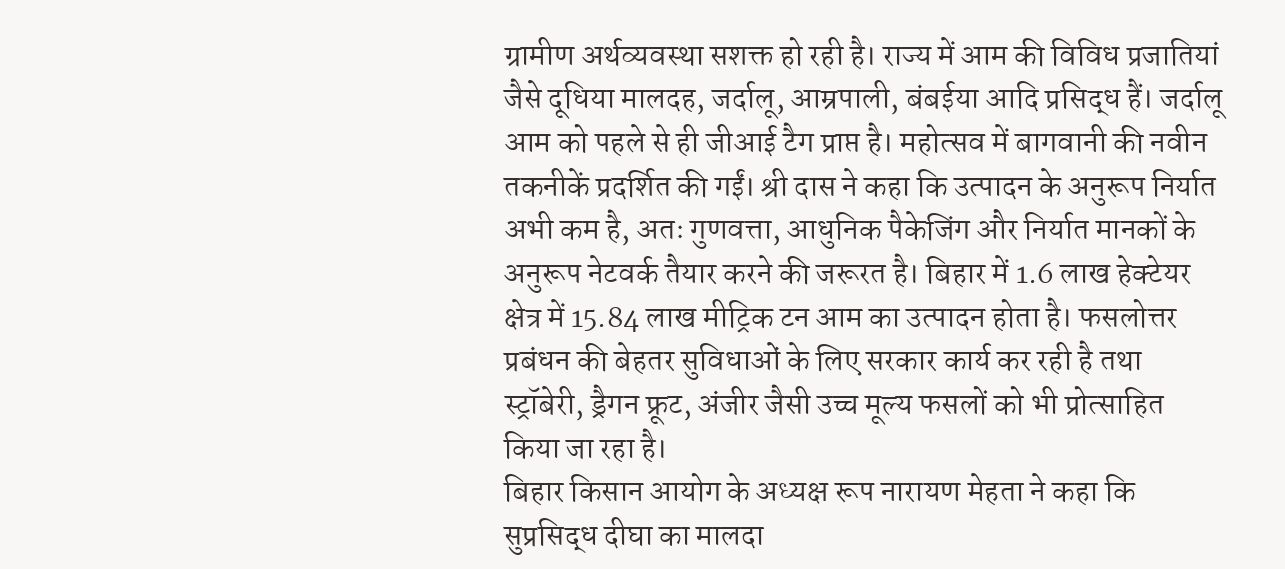ग्रामीण अर्थव्यवस्था सशक्त हो रही है। राज्य में आम की विविध प्रजातियां जैसे दूधिया मालदह, जर्दालू, आम्रपाली, बंबईया आदि प्रसिद्ध हैं। जर्दालू आम को पहले से ही जीआई टैग प्राप्त है। महोत्सव में बागवानी की नवीन तकनीकें प्रदर्शित की गईं। श्री दास ने कहा कि उत्पादन के अनुरूप निर्यात अभी कम है, अतः गुणवत्ता, आधुनिक पैकेजिंग और निर्यात मानकों के अनुरूप नेटवर्क तैयार करने की जरूरत है। बिहार में 1.6 लाख हेक्टेयर क्षेत्र में 15.84 लाख मीट्रिक टन आम का उत्पादन होता है। फसलोत्तर प्रबंधन की बेहतर सुविधाओं के लिए सरकार कार्य कर रही है तथा स्ट्रॉबेरी, ड्रैगन फ्रूट, अंजीर जैसी उच्च मूल्य फसलों को भी प्रोत्साहित किया जा रहा है।
बिहार किसान आयोग के अध्यक्ष रूप नारायण मेहता ने कहा कि सुप्रसिद्ध दीघा का मालदा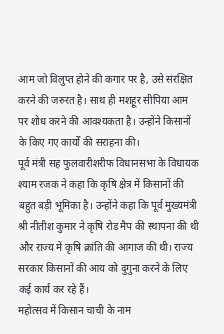आम जो विलुप्त होने की कगार पर है, उसे संरक्षित करने की जरुरत है। साथ ही मशहूर सीपिया आम पर शोध करने की आवश्यकता है। उन्होंने किसानों के किए गए कार्यों की सराहना की।
पूर्व मंत्री सह फुलवारीशरीफ विधानसभा के विधायक श्याम रजक ने कहा कि कृषि क्षेत्र में किसानों की बहुत बड़ी भूमिका है। उन्होंने कहा कि पूर्व मुख्यमंत्री श्री नीतीश कुमार ने कृषि रोड मैप की स्थापना की थी और राज्य में कृषि क्रांति की आगाज की थी। राज्य सरकार किसानों की आय को दुगुना करने के लिए कई कार्य कर रहे हैं।
महोत्सव में किसान चाची के नाम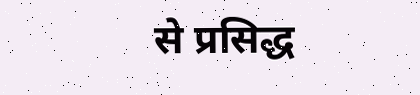से प्रसिद्ध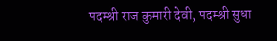पदम्श्री राज कुमारी देवी, पदम्श्री सुधा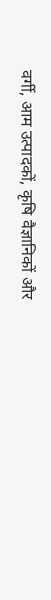वर्गी, आम उत्पादकों, कृषि वैज्ञानिकों और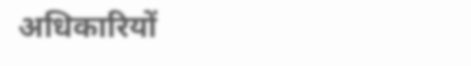अधिकारियों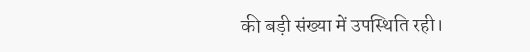की बड़ी संख्या में उपस्थिति रही।